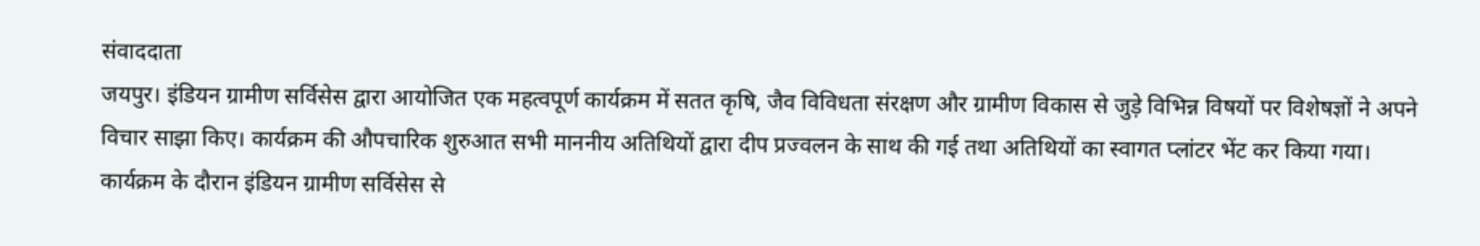संवाददाता
जयपुर। इंडियन ग्रामीण सर्विसेस द्वारा आयोजित एक महत्वपूर्ण कार्यक्रम में सतत कृषि, जैव विविधता संरक्षण और ग्रामीण विकास से जुड़े विभिन्न विषयों पर विशेषज्ञों ने अपने विचार साझा किए। कार्यक्रम की औपचारिक शुरुआत सभी माननीय अतिथियों द्वारा दीप प्रज्वलन के साथ की गई तथा अतिथियों का स्वागत प्लांटर भेंट कर किया गया।
कार्यक्रम के दौरान इंडियन ग्रामीण सर्विसेस से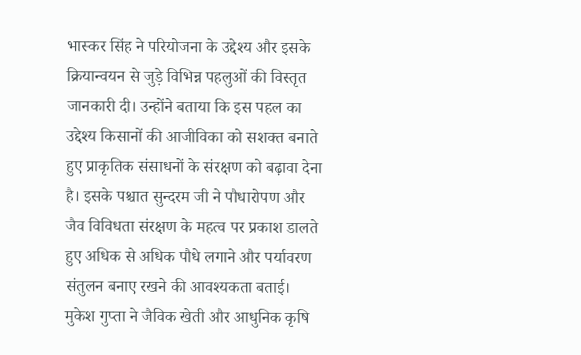भास्कर सिंह ने परियोजना के उद्देश्य और इसके क्रियान्वयन से जुड़े विभिन्न पहलुओं की विस्तृत जानकारी दी। उन्होंने बताया कि इस पहल का उद्देश्य किसानों की आजीविका को सशक्त बनाते हुए प्राकृतिक संसाधनों के संरक्षण को बढ़ावा देना है। इसके पश्चात सुन्दरम जी ने पौधारोपण और जैव विविधता संरक्षण के महत्व पर प्रकाश डालते हुए अधिक से अधिक पौधे लगाने और पर्यावरण संतुलन बनाए रखने की आवश्यकता बताई।
मुकेश गुप्ता ने जैविक खेती और आधुनिक कृषि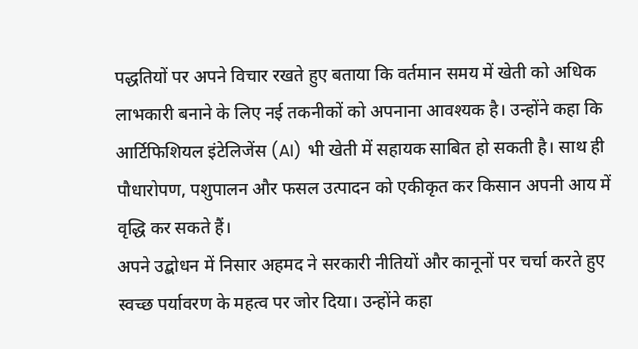पद्धतियों पर अपने विचार रखते हुए बताया कि वर्तमान समय में खेती को अधिक लाभकारी बनाने के लिए नई तकनीकों को अपनाना आवश्यक है। उन्होंने कहा कि आर्टिफिशियल इंटेलिजेंस (AI) भी खेती में सहायक साबित हो सकती है। साथ ही पौधारोपण, पशुपालन और फसल उत्पादन को एकीकृत कर किसान अपनी आय में वृद्धि कर सकते हैं।
अपने उद्बोधन में निसार अहमद ने सरकारी नीतियों और कानूनों पर चर्चा करते हुए स्वच्छ पर्यावरण के महत्व पर जोर दिया। उन्होंने कहा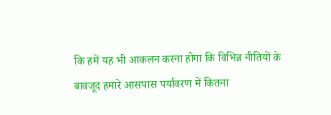कि हमें यह भी आकलन करना होगा कि विभिन्न नीतियों के बावजूद हमारे आसपास पर्यावरण में कितना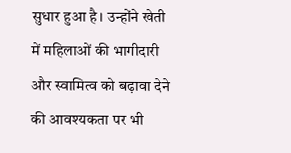सुधार हुआ है। उन्होंने खेती में महिलाओं की भागीदारी और स्वामित्व को बढ़ावा देने की आवश्यकता पर भी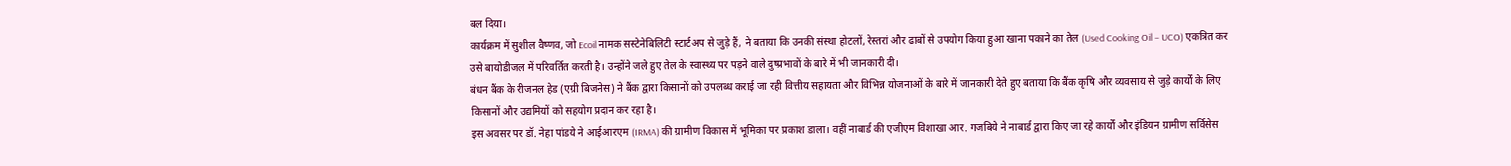बल दिया।
कार्यक्रम में सुशील वैष्णव, जो Ecoil नामक सस्टेनेबिलिटी स्टार्टअप से जुड़े हैं, ने बताया कि उनकी संस्था होटलों, रेस्तरां और ढाबों से उपयोग किया हुआ खाना पकाने का तेल (Used Cooking Oil – UCO) एकत्रित कर उसे बायोडीजल में परिवर्तित करती है। उन्होंने जले हुए तेल के स्वास्थ्य पर पड़ने वाले दुष्प्रभावों के बारे में भी जानकारी दी।
बंधन बैंक के रीजनल हेड (एग्री बिजनेस) ने बैंक द्वारा किसानों को उपलब्ध कराई जा रही वित्तीय सहायता और विभिन्न योजनाओं के बारे में जानकारी देते हुए बताया कि बैंक कृषि और व्यवसाय से जुड़े कार्यों के लिए किसानों और उद्यमियों को सहयोग प्रदान कर रहा है।
इस अवसर पर डॉ. नेहा पांडये ने आईआरएम (IRMA) की ग्रामीण विकास में भूमिका पर प्रकाश डाला। वहीं नाबार्ड की एजीएम विशाखा आर. गजबिये ने नाबार्ड द्वारा किए जा रहे कार्यों और इंडियन ग्रामीण सर्विसेस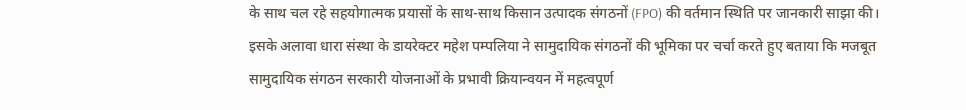के साथ चल रहे सहयोगात्मक प्रयासों के साथ-साथ किसान उत्पादक संगठनों (FPO) की वर्तमान स्थिति पर जानकारी साझा की।
इसके अलावा धारा संस्था के डायरेक्टर महेश पम्पलिया ने सामुदायिक संगठनों की भूमिका पर चर्चा करते हुए बताया कि मजबूत सामुदायिक संगठन सरकारी योजनाओं के प्रभावी क्रियान्वयन में महत्वपूर्ण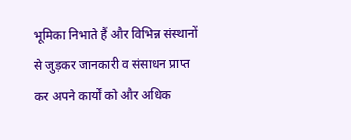भूमिका निभाते हैं और विभिन्न संस्थानों से जुड़कर जानकारी व संसाधन प्राप्त कर अपने कार्यों को और अधिक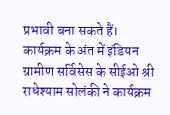प्रभावी बना सकते हैं।
कार्यक्रम के अंत में इंडियन ग्रामीण सर्विसेस के सीईओ श्री राधेश्याम सोलंकी ने कार्यक्रम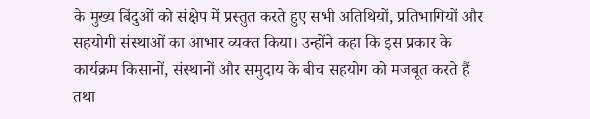के मुख्य बिंदुओं को संक्षेप में प्रस्तुत करते हुए सभी अतिथियों, प्रतिभागियों और सहयोगी संस्थाओं का आभार व्यक्त किया। उन्होंने कहा कि इस प्रकार के कार्यक्रम किसानों, संस्थानों और समुदाय के बीच सहयोग को मजबूत करते हैं तथा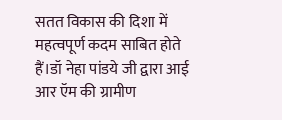सतत विकास की दिशा में महत्वपूर्ण कदम साबित होते हैं।डॉ नेहा पांडये जी द्वारा आई आर ऍम की ग्रामीण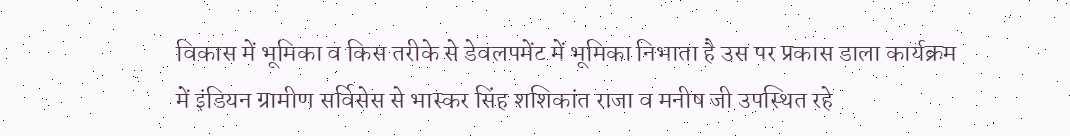विकास में भूमिका व किस तरीके से डेवलपमेंट में भूमिका निभाता है उस पर प्रकास डाला कार्यक्रम में इंडियन ग्रामीण सर्विसेस से भास्कर सिंह शशिकांत राजा व मनीष जी उपस्थित रहे